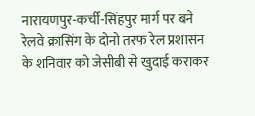नारायणपुर-कर्ची-सिंहपुर मार्ग पर बने रेलवे क्रासिंग के दोनो तरफ रेल प्रशासन के शनिवार को जेसीबी से खुदाई कराकर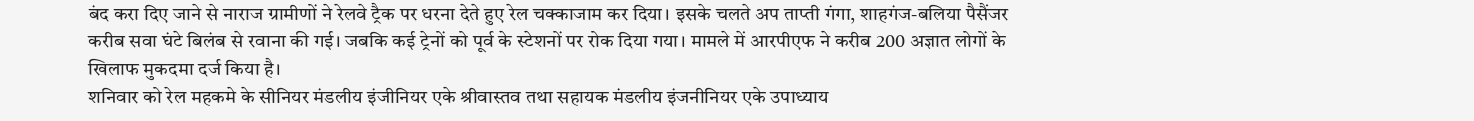बंद करा दिए जाने से नाराज ग्रामीणों ने रेलवे ट्रैक पर धरना देते हुए रेल चक्काजाम कर दिया। इसके चलते अप ताप्ती गंगा, शाहगंज-बलिया पैसैंजर करीब सवा घंटे बिलंब से रवाना की गई। जबकि कई ट्रेनों को पूर्व के स्टेशनों पर रोक दिया गया। मामले में आरपीएफ ने करीब 200 अज्ञात लोगों के खिलाफ मुकदमा दर्ज किया है।
शनिवार को रेल महकमे के सीनियर मंडलीय इंजीनियर एके श्रीवास्तव तथा सहायक मंडलीय इंजनीनियर एके उपाध्याय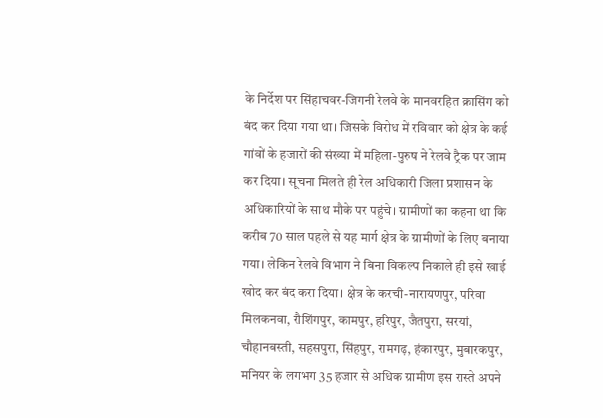के निर्देश पर सिंहाचवर-जिगनी रेलवे के मानवरहित क्रासिंग को बंद कर दिया गया था। जिसके विरोध में रविवार को क्षेत्र के कई गांवों के हजारों की संख्या में महिला-पुरुष ने रेलवे ट्रैक पर जाम कर दिया। सूचना मिलते ही रेल अधिकारी जिला प्रशासन के अधिकारियों के साथ मौके पर पहुंचे। ग्रामीणों का कहना था कि करीब 70 साल पहले से यह मार्ग क्षेत्र के ग्रामीणों के लिए बनाया गया। लेकिन रेलवे विभाग ने बिना विकल्प निकाले ही इसे खाई खोद कर बंद करा दिया। क्षेत्र के करची-नारायणपुर, परिवा मिलकनवा, रौशिंगपुर, कामपुर, हरिपुर, जैतपुरा, सरयां, चौहानबस्ती, सहसपुरा, सिंहपुर, रामगढ़, हंकारपुर, मुबारकपुर, मनियर के लगभग 35 हजार से अधिक ग्रामीण इस रास्ते अपने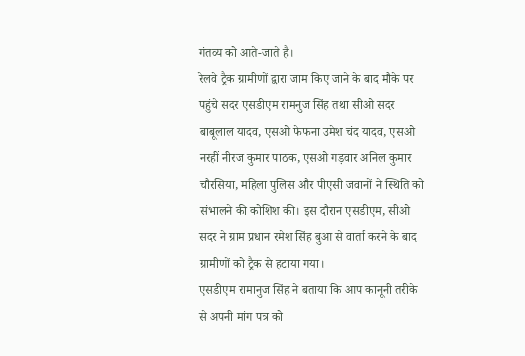गंतव्य को आते-जाते है।
रेलवे ट्रैक ग्रामीणों द्वारा जाम किए जाने के बाद मौके पर पहुंचे सदर एसडीएम रामनुज सिंह तथा सीओ सदर बाबूलाल यादव, एसओ फेफना उमेश चंद यादव, एसओ नरहीं नीरज कुमार पाठक, एसओ गड़वार अनिल कुमार चौरसिया, महिला पुलिस और पीएसी जवानों ने स्थिति को संभालने की कोशिश की। इस दौरान एसडीएम, सीओ सदर ने ग्राम प्रधान रमेश सिंह बुआ से वार्ता करने के बाद ग्रामीणों को ट्रैक से हटाया गया।
एसडीएम रामानुज सिंह ने बताया कि आप कानूनी तरीके से अपनी मांग पत्र को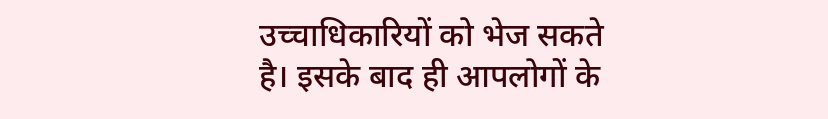उच्चाधिकारियों को भेज सकते है। इसके बाद ही आपलोगों के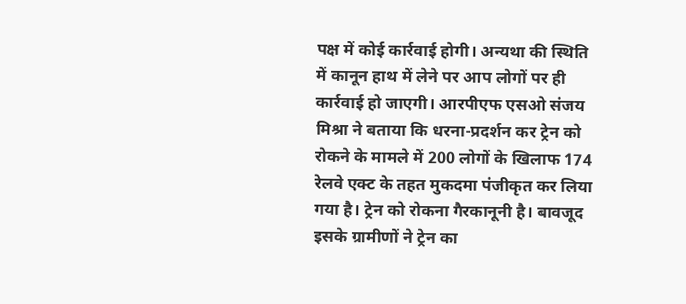पक्ष में कोई कार्रवाई होगी। अन्यथा की स्थिति में कानून हाथ में लेने पर आप लोगों पर ही कार्रवाई हो जाएगी। आरपीएफ एसओ संजय मिश्रा ने बताया कि धरना-प्रदर्शन कर ट्रेन को रोकने के मामले में 200 लोगों के खिलाफ 174 रेलवे एक्ट के तहत मुकदमा पंजीकृत कर लिया गया है। ट्रेन को रोकना गैरकानूनी है। बावजूद इसके ग्रामीणों ने ट्रेन का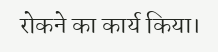रोकने का कार्य किया।